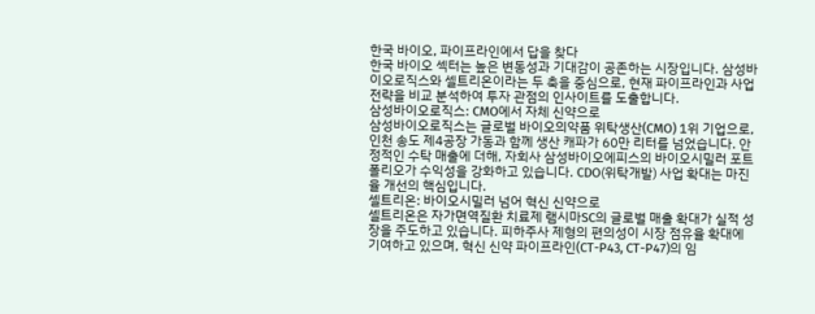한국 바이오, 파이프라인에서 답을 찾다
한국 바이오 섹터는 높은 변동성과 기대감이 공존하는 시장입니다. 삼성바이오로직스와 셀트리온이라는 두 축을 중심으로, 현재 파이프라인과 사업 전략을 비교 분석하여 투자 관점의 인사이트를 도출합니다.
삼성바이오로직스: CMO에서 자체 신약으로
삼성바이오로직스는 글로벌 바이오의약품 위탁생산(CMO) 1위 기업으로, 인천 송도 제4공장 가동과 함께 생산 캐파가 60만 리터를 넘었습니다. 안정적인 수탁 매출에 더해, 자회사 삼성바이오에피스의 바이오시밀러 포트폴리오가 수익성을 강화하고 있습니다. CDO(위탁개발) 사업 확대는 마진율 개선의 핵심입니다.
셀트리온: 바이오시밀러 넘어 혁신 신약으로
셀트리온은 자가면역질환 치료제 램시마SC의 글로벌 매출 확대가 실적 성장을 주도하고 있습니다. 피하주사 제형의 편의성이 시장 점유율 확대에 기여하고 있으며, 혁신 신약 파이프라인(CT-P43, CT-P47)의 임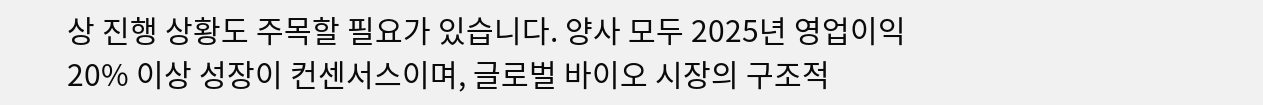상 진행 상황도 주목할 필요가 있습니다. 양사 모두 2025년 영업이익 20% 이상 성장이 컨센서스이며, 글로벌 바이오 시장의 구조적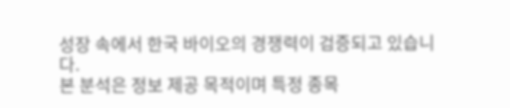성장 속에서 한국 바이오의 경쟁력이 검증되고 있습니다.
본 분석은 정보 제공 목적이며 특정 종목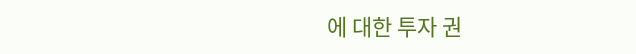에 대한 투자 권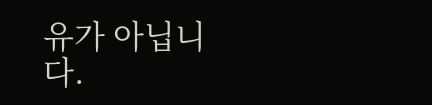유가 아닙니다.